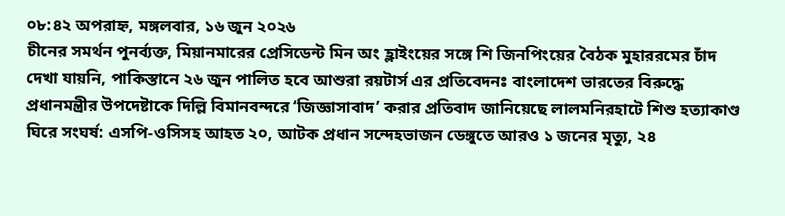০৮:৪২ অপরাহ্ন, মঙ্গলবার, ১৬ জুন ২০২৬
চীনের সমর্থন পুনর্ব্যক্ত, মিয়ানমারের প্রেসিডেন্ট মিন অং হ্লাইংয়ের সঙ্গে শি জিনপিংয়ের বৈঠক মুহাররমের চাঁদ দেখা যায়নি, পাকিস্তানে ২৬ জুন পালিত হবে আশুরা রয়টার্স এর প্রতিবেদনঃ বাংলাদেশ ভারতের বিরুদ্ধে প্রধানমন্ত্রীর উপদেষ্টাকে দিল্লি বিমানবন্দরে ‘জিজ্ঞাসাবাদ’ করার প্রতিবাদ জানিয়েছে লালমনিরহাটে শিশু হত্যাকাণ্ড ঘিরে সংঘর্ষ: এসপি-ওসিসহ আহত ২০, আটক প্রধান সন্দেহভাজন ডেঙ্গুতে আরও ১ জনের মৃত্যু, ২৪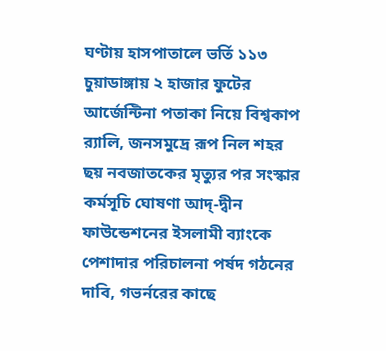ঘণ্টায় হাসপাতালে ভর্তি ১১৩ চুয়াডাঙ্গায় ২ হাজার ফুটের আর্জেন্টিনা পতাকা নিয়ে বিশ্বকাপ র‍্যালি, জনসমুদ্রে রূপ নিল শহর ছয় নবজাতকের মৃত্যুর পর সংস্কার কর্মসূচি ঘোষণা আদ্-দ্বীন ফাউন্ডেশনের ইসলামী ব্যাংকে পেশাদার পরিচালনা পর্ষদ গঠনের দাবি, গভর্নরের কাছে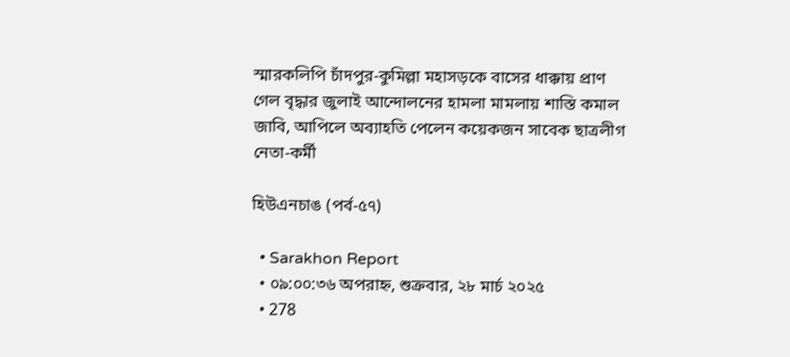স্মারকলিপি চাঁদপুর-কুমিল্লা মহাসড়কে বাসের ধাক্কায় প্রাণ গেল বৃদ্ধার জুলাই আন্দোলনের হামলা মামলায় শাস্তি কমাল জাবি, আপিলে অব্যাহতি পেলেন কয়েকজন সাবেক ছাত্রলীগ নেতা-কর্মী

হিউএনচাঙ (পর্ব-৫৭)

  • Sarakhon Report
  • ০৯:০০:৩৬ অপরাহ্ন, শুক্রবার, ২৮ মার্চ ২০২৫
  • 278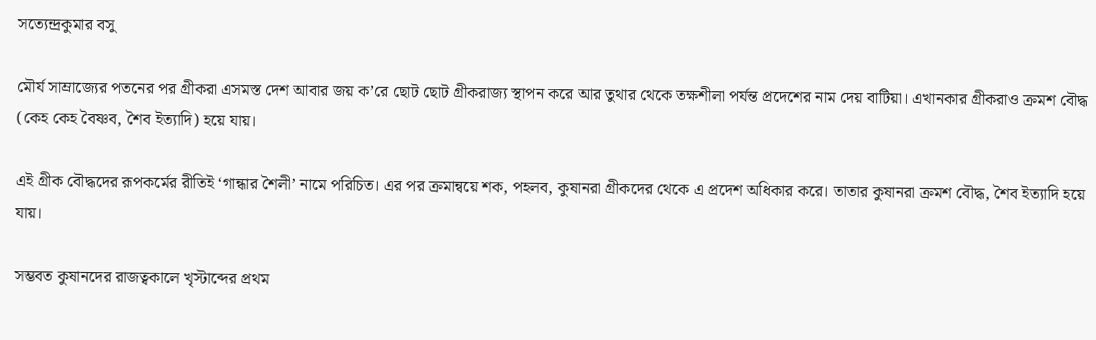সত্যেন্দ্রকুমার বসু

মৌর্য সাম্রাজ্যের পতনের পর গ্রীকরা এসমস্ত দেশ আবার জয় ক’রে ছোট ছোট গ্রীকরাজ্য স্থাপন করে আর তুথার থেকে তক্ষশীলা পর্যন্ত প্রদেশের নাম দেয় বাটিয়া। এখানকার গ্রীকরাও ক্রমশ বৌদ্ধ (কেহ কেহ বৈষ্ণব, শৈব ইত্যাদি) হয়ে যায়।

এই গ্রীক বৌদ্ধদের রূপকর্মের রীতিই ‘গান্ধার শৈলী’ নামে পরিচিত। এর পর ক্রমান্বয়ে শক, পহলব, কুষানরা গ্রীকদের থেকে এ প্রদেশ অধিকার করে। তাতার কুষানরা ক্রমশ বৌদ্ধ, শৈব ইত্যাদি হয়ে যায়।

সম্ভবত কুষানদের রাজত্বকালে খৃস্টাব্দের প্রথম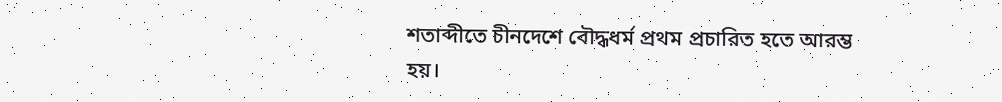শতাব্দীতে চীনদেশে বৌদ্ধধর্ম প্রথম প্রচারিত হতে আরম্ভ হয়।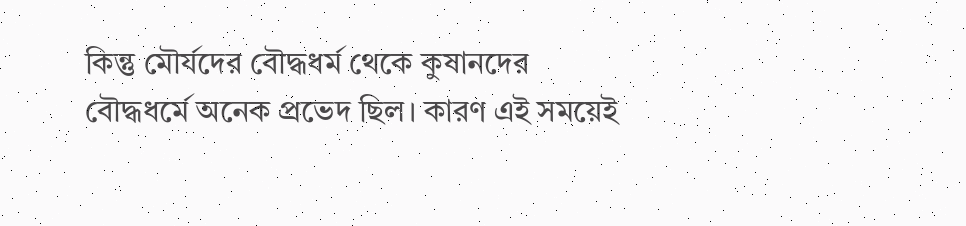কিন্তু মৌর্যদের বৌদ্ধধর্ম থেকে কুষানদের বৌদ্ধধর্মে অনেক প্রভেদ ছিল। কারণ এই সময়েই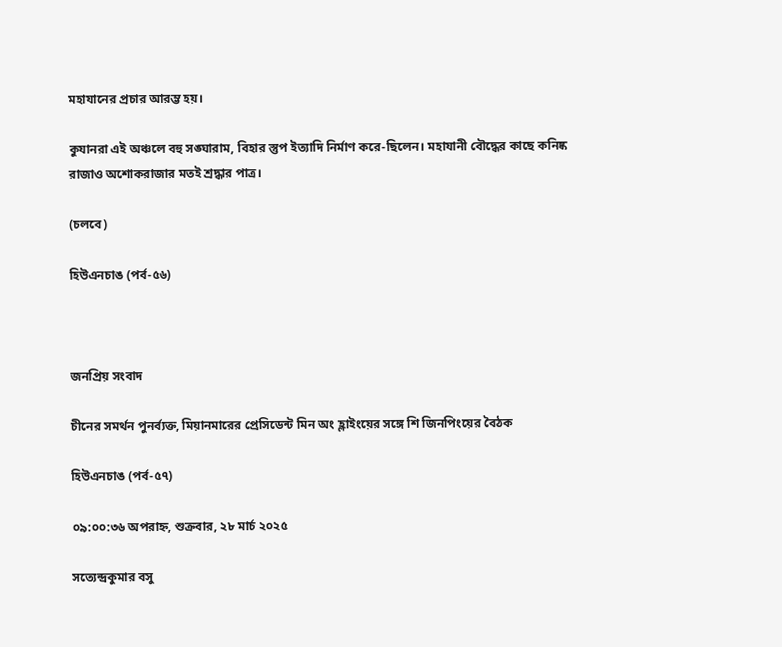মহাযানের প্রচার আরম্ভ হয়।

কুযানরা এই অঞ্চলে বহু সঙ্ঘারাম, বিহার স্তুপ ইত্যাদি নির্মাণ করে-ছিলেন। মহাযানী বৌদ্ধের কাছে কনিষ্ক রাজাও অশোকরাজার মতই শ্রদ্ধার পাত্র।

(চলবে)

হিউএনচাঙ (পর্ব-৫৬)



জনপ্রিয় সংবাদ

চীনের সমর্থন পুনর্ব্যক্ত, মিয়ানমারের প্রেসিডেন্ট মিন অং হ্লাইংয়ের সঙ্গে শি জিনপিংয়ের বৈঠক

হিউএনচাঙ (পর্ব-৫৭)

০৯:০০:৩৬ অপরাহ্ন, শুক্রবার, ২৮ মার্চ ২০২৫

সত্যেন্দ্রকুমার বসু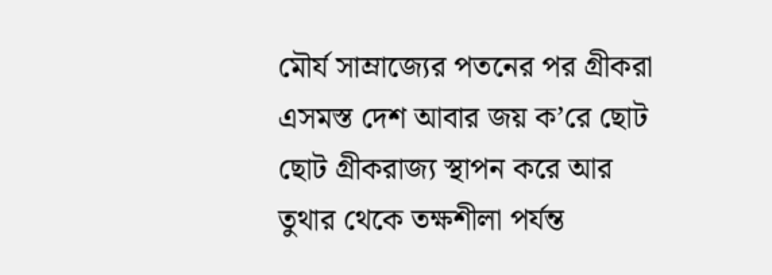মৌর্য সাম্রাজ্যের পতনের পর গ্রীকরা এসমস্ত দেশ আবার জয় ক’রে ছোট ছোট গ্রীকরাজ্য স্থাপন করে আর তুথার থেকে তক্ষশীলা পর্যন্ত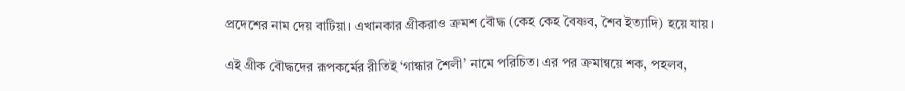প্রদেশের নাম দেয় বাটিয়া। এখানকার গ্রীকরাও ক্রমশ বৌদ্ধ (কেহ কেহ বৈষ্ণব, শৈব ইত্যাদি) হয়ে যায়।

এই গ্রীক বৌদ্ধদের রূপকর্মের রীতিই ‘গান্ধার শৈলী’ নামে পরিচিত। এর পর ক্রমান্বয়ে শক, পহলব,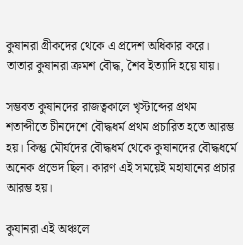কুষানরা গ্রীকদের থেকে এ প্রদেশ অধিকার করে। তাতার কুষানরা ক্রমশ বৌদ্ধ, শৈব ইত্যাদি হয়ে যায়।

সম্ভবত কুষানদের রাজত্বকালে খৃস্টাব্দের প্রথম শতাব্দীতে চীনদেশে বৌদ্ধধর্ম প্রথম প্রচারিত হতে আরম্ভ হয়। কিন্তু মৌর্যদের বৌদ্ধধর্ম থেকে কুষানদের বৌদ্ধধর্মে অনেক প্রভেদ ছিল। কারণ এই সময়েই মহাযানের প্রচার আরম্ভ হয়।

কুযানরা এই অঞ্চলে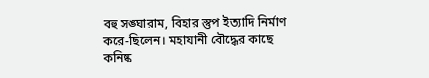বহু সঙ্ঘারাম, বিহার স্তুপ ইত্যাদি নির্মাণ করে-ছিলেন। মহাযানী বৌদ্ধের কাছে কনিষ্ক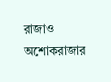রাজাও অশোকরাজার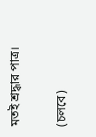মতই শ্রদ্ধার পাত্র।

(চলবে)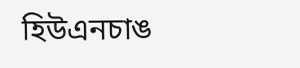হিউএনচাঙ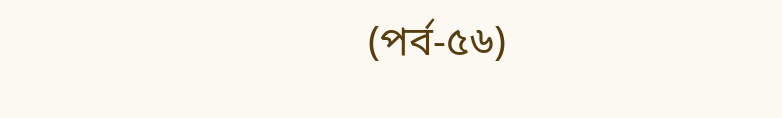(পর্ব-৫৬)